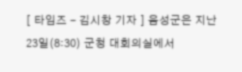[ 타임즈 - 김시창 기자 ] 음성군은 지난 23일(8:30) 군청 대회의실에서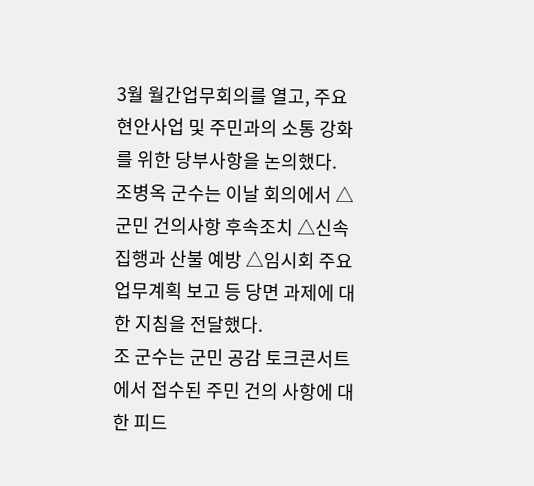3월 월간업무회의를 열고, 주요 현안사업 및 주민과의 소통 강화를 위한 당부사항을 논의했다.
조병옥 군수는 이날 회의에서 △군민 건의사항 후속조치 △신속 집행과 산불 예방 △임시회 주요업무계획 보고 등 당면 과제에 대한 지침을 전달했다.
조 군수는 군민 공감 토크콘서트에서 접수된 주민 건의 사항에 대한 피드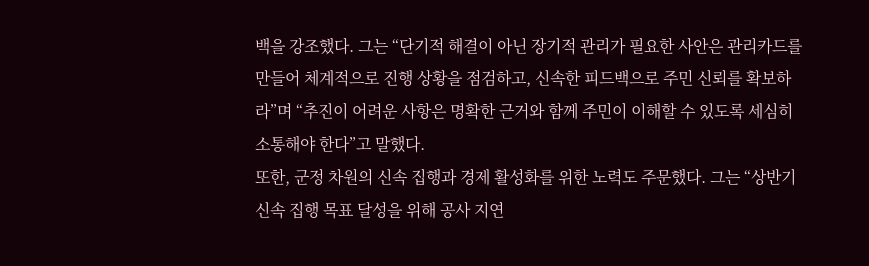백을 강조했다. 그는 “단기적 해결이 아닌 장기적 관리가 필요한 사안은 관리카드를 만들어 체계적으로 진행 상황을 점검하고, 신속한 피드백으로 주민 신뢰를 확보하라”며 “추진이 어려운 사항은 명확한 근거와 함께 주민이 이해할 수 있도록 세심히 소통해야 한다”고 말했다.
또한, 군정 차원의 신속 집행과 경제 활성화를 위한 노력도 주문했다. 그는 “상반기 신속 집행 목표 달성을 위해 공사 지연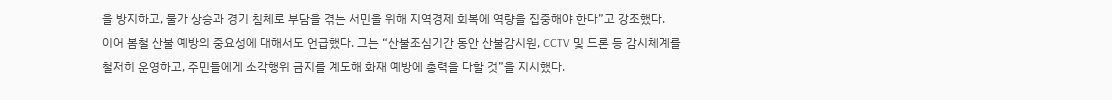을 방지하고, 물가 상승과 경기 침체로 부담을 겪는 서민을 위해 지역경제 회복에 역량을 집중해야 한다”고 강조했다.
이어 봄철 산불 예방의 중요성에 대해서도 언급했다. 그는 “산불조심기간 동안 산불감시원, CCTV 및 드론 등 감시체계를 철저히 운영하고, 주민들에게 소각행위 금지를 계도해 화재 예방에 총력을 다할 것”을 지시했다.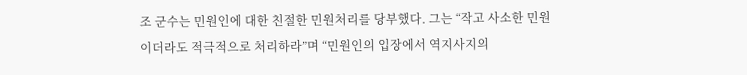조 군수는 민원인에 대한 친절한 민원처리를 당부했다. 그는 “작고 사소한 민원이더라도 적극적으로 처리하라”며 “민원인의 입장에서 역지사지의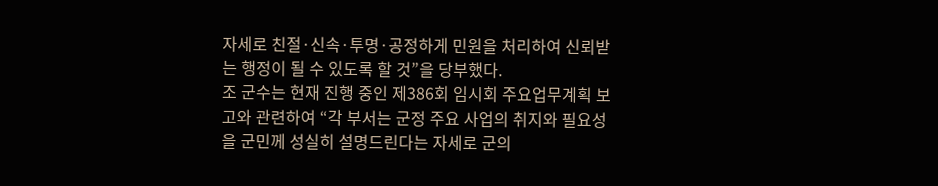자세로 친절·신속·투명·공정하게 민원을 처리하여 신뢰받는 행정이 될 수 있도록 할 것”을 당부했다.
조 군수는 현재 진행 중인 제386회 임시회 주요업무계획 보고와 관련하여 “각 부서는 군정 주요 사업의 취지와 필요성을 군민께 성실히 설명드린다는 자세로 군의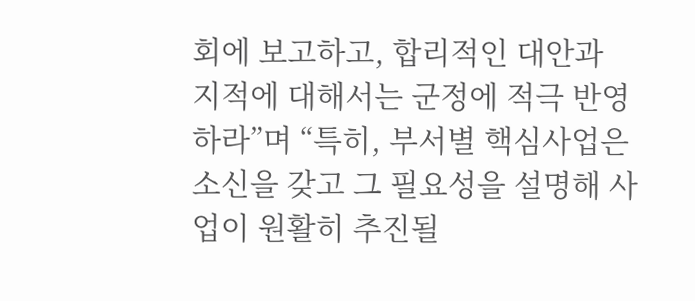회에 보고하고, 합리적인 대안과 지적에 대해서는 군정에 적극 반영하라”며 “특히, 부서별 핵심사업은 소신을 갖고 그 필요성을 설명해 사업이 원활히 추진될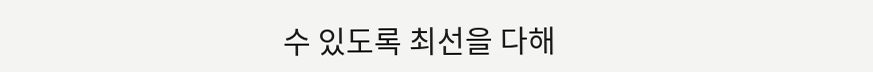수 있도록 최선을 다해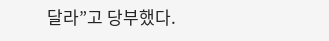달라”고 당부했다.